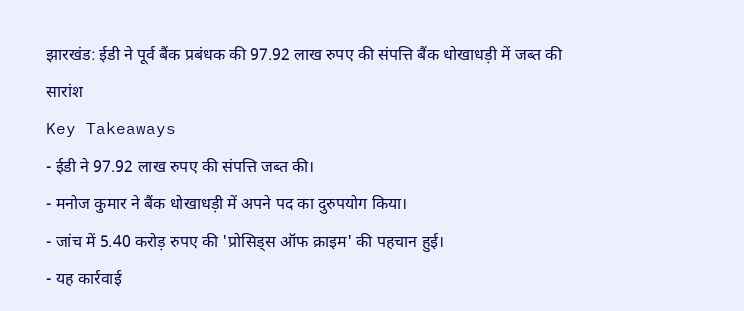झारखंड: ईडी ने पूर्व बैंक प्रबंधक की 97.92 लाख रुपए की संपत्ति बैंक धोखाधड़ी में जब्त की
सारांश
Key Takeaways
- ईडी ने 97.92 लाख रुपए की संपत्ति जब्त की।
- मनोज कुमार ने बैंक धोखाधड़ी में अपने पद का दुरुपयोग किया।
- जांच में 5.40 करोड़ रुपए की 'प्रोसिड्स ऑफ क्राइम' की पहचान हुई।
- यह कार्रवाई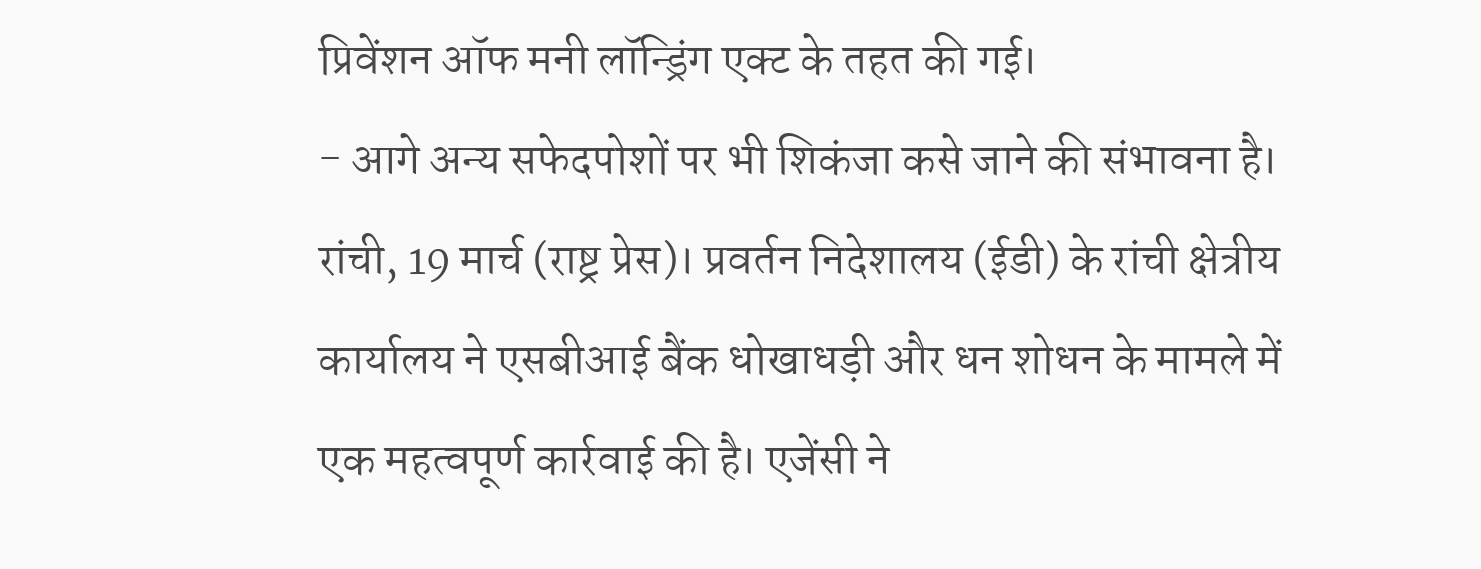प्रिवेंशन ऑफ मनी लॉन्ड्रिंग एक्ट के तहत की गई।
- आगे अन्य सफेदपोशों पर भी शिकंजा कसे जाने की संभावना है।
रांची, 19 मार्च (राष्ट्र प्रेस)। प्रवर्तन निदेशालय (ईडी) के रांची क्षेत्रीय कार्यालय ने एसबीआई बैंक धोखाधड़ी और धन शोधन के मामले में एक महत्वपूर्ण कार्रवाई की है। एजेंसी ने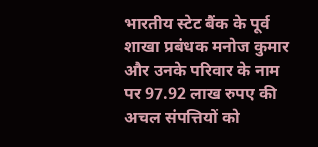भारतीय स्टेट बैंक के पूर्व शाखा प्रबंधक मनोज कुमार और उनके परिवार के नाम पर 97.92 लाख रुपए की अचल संपत्तियों को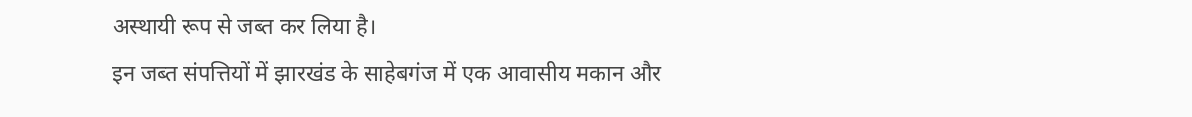अस्थायी रूप से जब्त कर लिया है।
इन जब्त संपत्तियों में झारखंड के साहेबगंज में एक आवासीय मकान और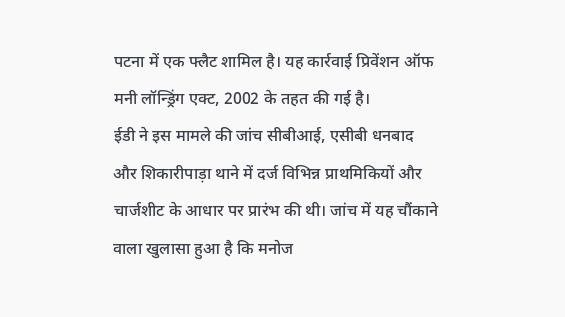पटना में एक फ्लैट शामिल है। यह कार्रवाई प्रिवेंशन ऑफ मनी लॉन्ड्रिंग एक्ट, 2002 के तहत की गई है।
ईडी ने इस मामले की जांच सीबीआई, एसीबी धनबाद और शिकारीपाड़ा थाने में दर्ज विभिन्न प्राथमिकियों और चार्जशीट के आधार पर प्रारंभ की थी। जांच में यह चौंकाने वाला खुलासा हुआ है कि मनोज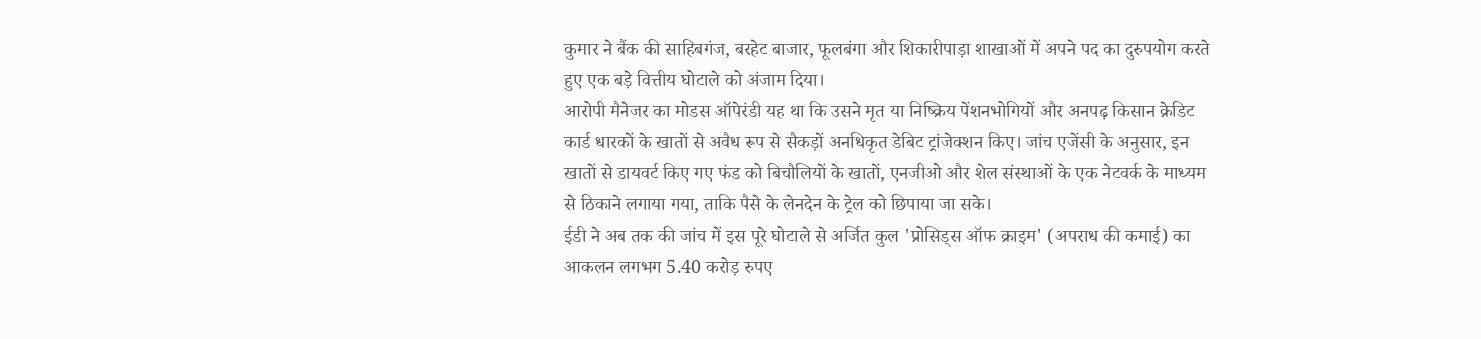कुमार ने बैंक की साहिबगंज, बरहेट बाजार, फूलबंगा और शिकारीपाड़ा शाखाओं में अपने पद का दुरुपयोग करते हुए एक बड़े वित्तीय घोटाले को अंजाम दिया।
आरोपी मैनेजर का मोडस ऑपेरंडी यह था कि उसने मृत या निष्क्रिय पेंशनभोगियों और अनपढ़ किसान क्रेडिट कार्ड धारकों के खातों से अवैध रूप से सैकड़ों अनधिकृत डेबिट ट्रांजेक्शन किए। जांच एजेंसी के अनुसार, इन खातों से डायवर्ट किए गए फंड को बिचौलियों के खातों, एनजीओ और शेल संस्थाओं के एक नेटवर्क के माध्यम से ठिकाने लगाया गया, ताकि पैसे के लेनदेन के ट्रेल को छिपाया जा सके।
ईडी ने अब तक की जांच में इस पूरे घोटाले से अर्जित कुल 'प्रोसिड्स ऑफ क्राइम' (अपराध की कमाई) का आकलन लगभग 5.40 करोड़ रुपए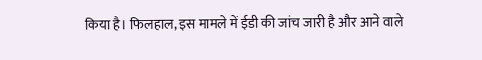किया है। फिलहाल, इस मामले में ईडी की जांच जारी है और आने वाले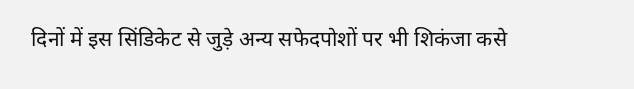दिनों में इस सिंडिकेट से जुड़े अन्य सफेदपोशों पर भी शिकंजा कसे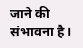जाने की संभावना है।